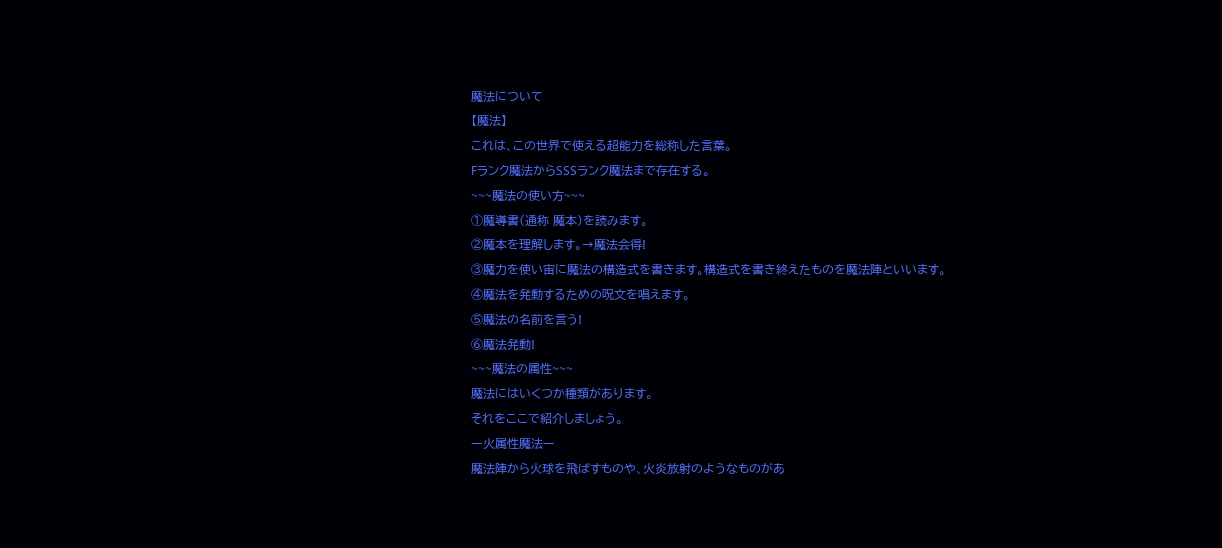魔法について
【魔法】
これは、この世界で使える超能力を総称した言葉。
Fランク魔法からSSSランク魔法まで存在する。
~~~魔法の使い方~~~
①魔導書(通称 魔本)を読みます。
②魔本を理解します。→魔法会得!
③魔力を使い宙に魔法の構造式を書きます。構造式を書き終えたものを魔法陣といいます。
④魔法を発動するための呪文を唱えます。
⑤魔法の名前を言う!
⑥魔法発動!
~~~魔法の属性~~~
魔法にはいくつか種類があります。
それをここで紹介しましょう。
ー火属性魔法ー
魔法陣から火球を飛ばすものや、火炎放射のようなものがあ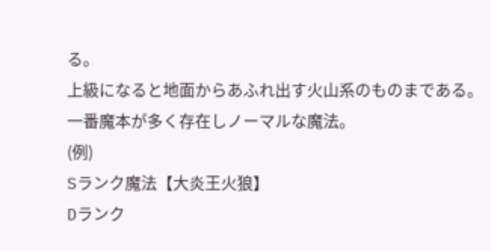る。
上級になると地面からあふれ出す火山系のものまである。
一番魔本が多く存在しノーマルな魔法。
(例)
Sランク魔法【大炎王火狼】
Dランク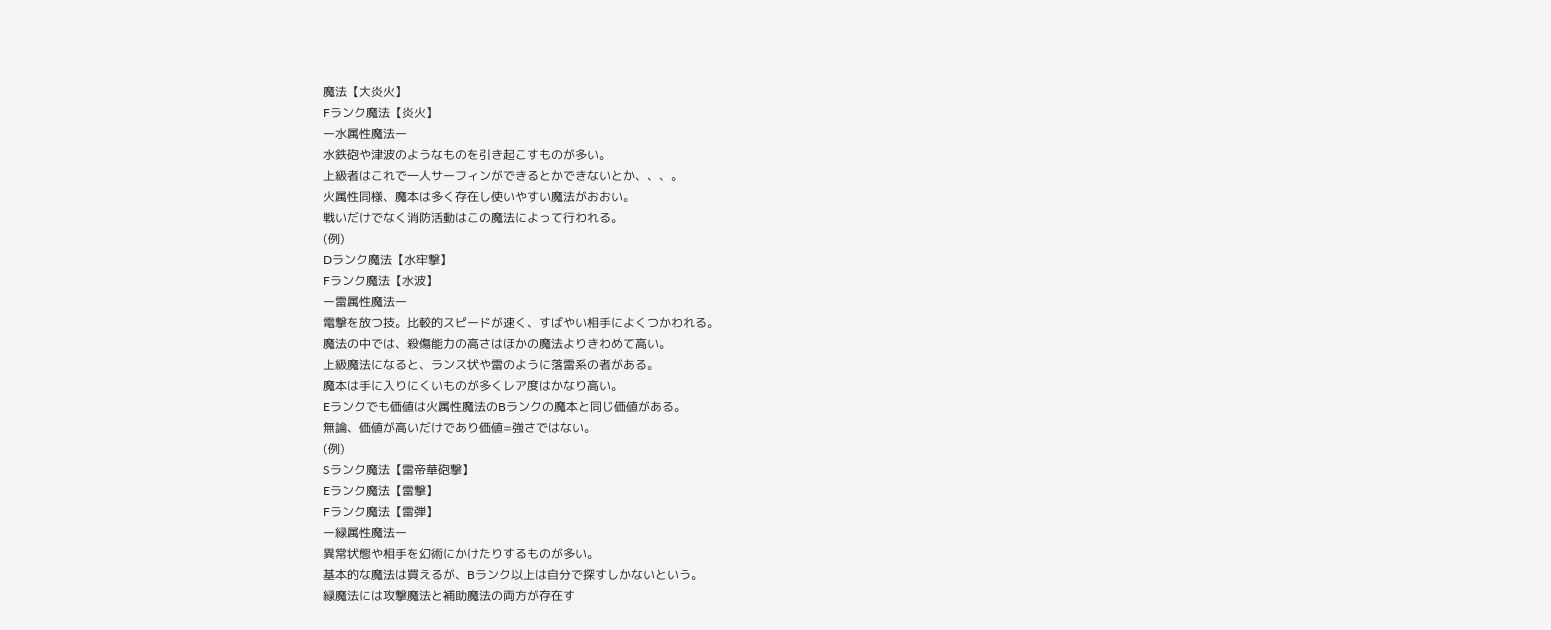魔法【大炎火】
Fランク魔法【炎火】
ー水属性魔法ー
水鉄砲や津波のようなものを引き起こすものが多い。
上級者はこれで一人サーフィンができるとかできないとか、、、。
火属性同様、魔本は多く存在し使いやすい魔法がおおい。
戦いだけでなく消防活動はこの魔法によって行われる。
(例)
Dランク魔法【水牢撃】
Fランク魔法【水波】
ー雷属性魔法ー
電撃を放つ技。比較的スピードが速く、すばやい相手によくつかわれる。
魔法の中では、殺傷能力の高さはほかの魔法よりきわめて高い。
上級魔法になると、ランス状や雷のように落雷系の者がある。
魔本は手に入りにくいものが多くレア度はかなり高い。
Eランクでも価値は火属性魔法のBランクの魔本と同じ価値がある。
無論、価値が高いだけであり価値=強さではない。
(例)
Sランク魔法【雷帝華砲撃】
Eランク魔法【雷撃】
Fランク魔法【雷弾】
ー緑属性魔法ー
異常状態や相手を幻術にかけたりするものが多い。
基本的な魔法は買えるが、Bランク以上は自分で探すしかないという。
緑魔法には攻撃魔法と補助魔法の両方が存在す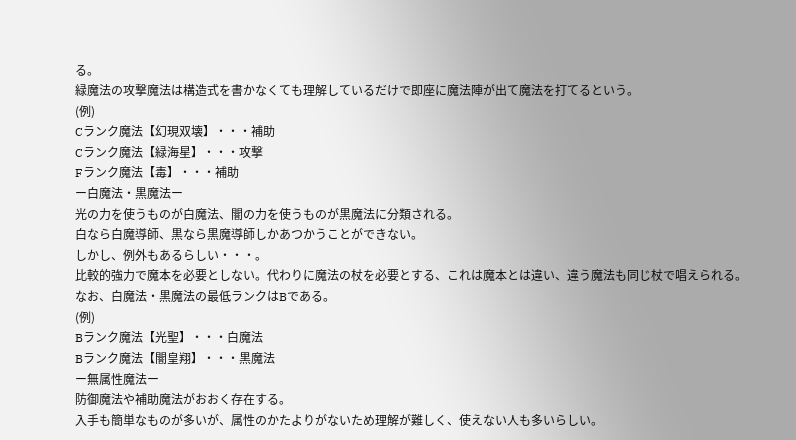る。
緑魔法の攻撃魔法は構造式を書かなくても理解しているだけで即座に魔法陣が出て魔法を打てるという。
(例)
Cランク魔法【幻現双壊】・・・補助
Cランク魔法【緑海星】・・・攻撃
Fランク魔法【毒】・・・補助
ー白魔法・黒魔法ー
光の力を使うものが白魔法、闇の力を使うものが黒魔法に分類される。
白なら白魔導師、黒なら黒魔導師しかあつかうことができない。
しかし、例外もあるらしい・・・。
比較的強力で魔本を必要としない。代わりに魔法の杖を必要とする、これは魔本とは違い、違う魔法も同じ杖で唱えられる。
なお、白魔法・黒魔法の最低ランクはBである。
(例)
Bランク魔法【光聖】・・・白魔法
Bランク魔法【闇皇翔】・・・黒魔法
ー無属性魔法ー
防御魔法や補助魔法がおおく存在する。
入手も簡単なものが多いが、属性のかたよりがないため理解が難しく、使えない人も多いらしい。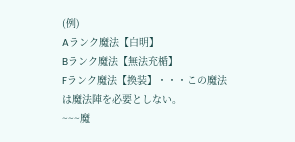(例)
Aランク魔法【白明】
Bランク魔法【無法充楯】
Fランク魔法【換装】・・・この魔法は魔法陣を必要としない。
~~~魔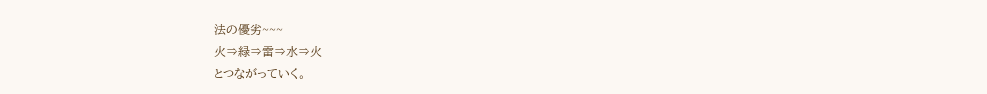法の優劣~~~
火⇒緑⇒雷⇒水⇒火
とつながっていく。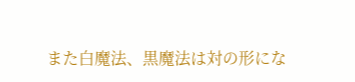また白魔法、黒魔法は対の形にな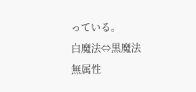っている。
白魔法⇔黒魔法
無属性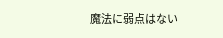魔法に弱点はない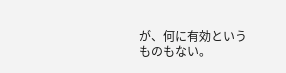が、何に有効というものもない。